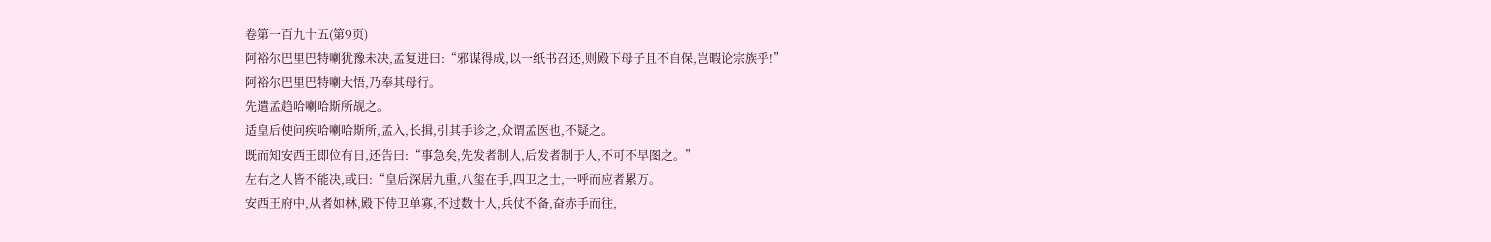卷第一百九十五(第9页)
阿裕尔巴里巴特喇犹豫未决,孟复进曰:“邪谋得成,以一纸书召还,则殿下母子且不自保,岂暇论宗族乎!”
阿裕尔巴里巴特喇大悟,乃奉其母行。
先遣孟趋哈喇哈斯所觇之。
适皇后使问疾哈喇哈斯所,孟入,长揖,引其手诊之,众谓孟医也,不疑之。
既而知安西王即位有日,还告曰:“事急矣,先发者制人,后发者制于人,不可不早图之。”
左右之人皆不能决,或曰:“皇后深居九重,八玺在手,四卫之士,一呼而应者累万。
安西王府中,从者如林,殿下侍卫单寡,不过数十人,兵仗不备,奋赤手而往,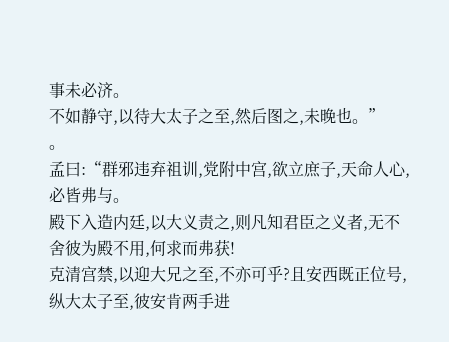事未必济。
不如静守,以待大太子之至,然后图之,未晚也。”
。
孟曰:“群邪违弃祖训,党附中宫,欲立庶子,天命人心,必皆弗与。
殿下入造内廷,以大义责之,则凡知君臣之义者,无不舍彼为殿不用,何求而弗获!
克清宫禁,以迎大兄之至,不亦可乎?且安西既正位号,纵大太子至,彼安肯两手进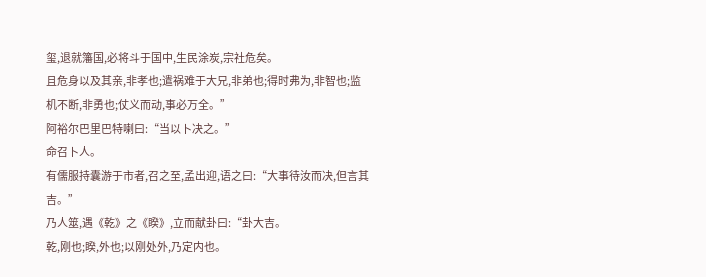玺,退就籓国,必将斗于国中,生民涂炭,宗社危矣。
且危身以及其亲,非孝也;遣祸难于大兄,非弟也;得时弗为,非智也;监机不断,非勇也;仗义而动,事必万全。”
阿裕尔巴里巴特喇曰:“当以卜决之。”
命召卜人。
有儒服持囊游于市者,召之至,孟出迎,语之曰:“大事待汝而决,但言其吉。”
乃人筮,遇《乾》之《睽》,立而献卦曰:“卦大吉。
乾,刚也;睽,外也;以刚处外,乃定内也。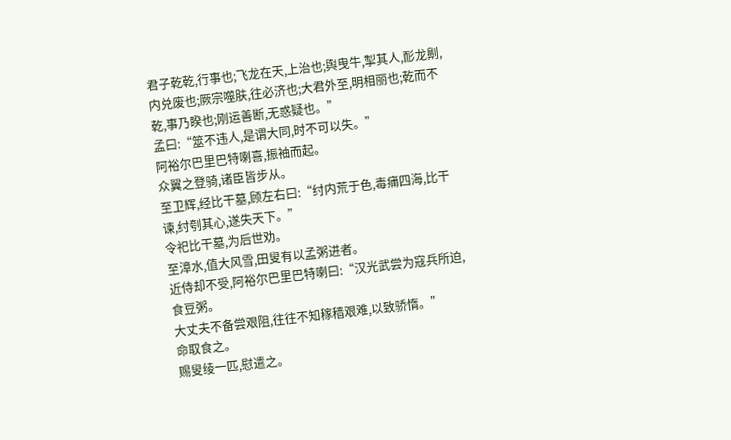君子乾乾,行事也;飞龙在天,上治也;舆曳牛,掣其人,耏龙劓,内兑废也;厥宗噬肤,往必济也;大君外至,明相丽也;乾而不乾,事乃睽也;刚运善断,无惑疑也。”
孟曰:“筮不违人,是谓大同,时不可以失。”
阿裕尔巴里巴特喇喜,振袖而起。
众翼之登骑,诸臣皆步从。
至卫辉,经比干墓,顾左右曰:“纣内荒于色,毒痡四海,比干谏,纣刳其心,遂失天下。”
令祀比干墓,为后世劝。
至漳水,值大风雪,田叟有以孟粥进者。
近侍却不受,阿裕尔巴里巴特喇曰:“汉光武尝为寇兵所迫,食豆粥。
大丈夫不备尝艰阻,往往不知稼穑艰难,以致骄惰。”
命取食之。
赐叟绫一匹,慰遣之。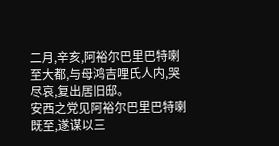二月,辛亥,阿裕尔巴里巴特喇至大都,与母鸿吉哩氏人内,哭尽哀,复出居旧邸。
安西之党见阿裕尔巴里巴特喇既至,遂谋以三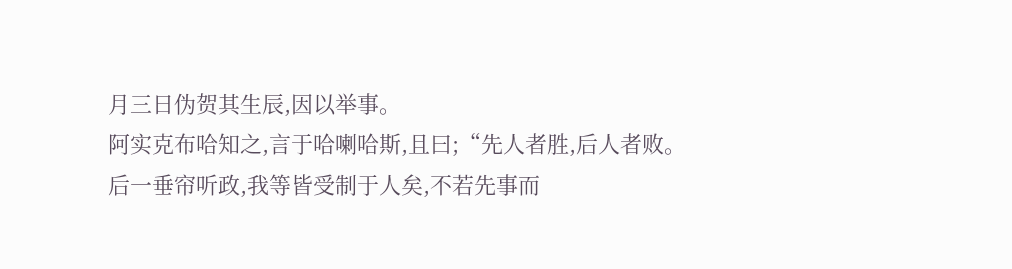月三日伪贺其生辰,因以举事。
阿实克布哈知之,言于哈喇哈斯,且曰;“先人者胜,后人者败。
后一垂帘听政,我等皆受制于人矣,不若先事而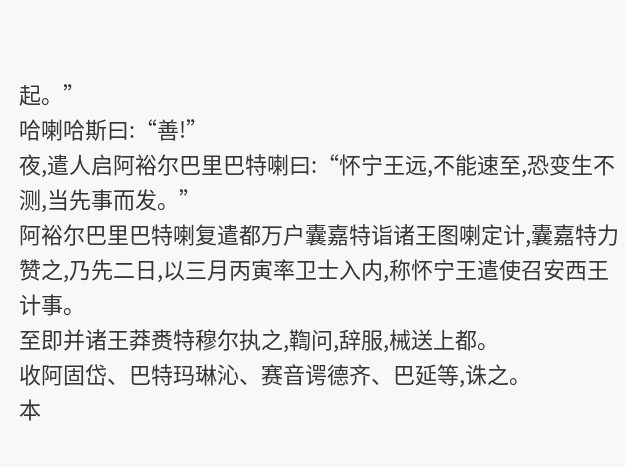起。”
哈喇哈斯曰:“善!”
夜,遣人启阿裕尔巴里巴特喇曰:“怀宁王远,不能速至,恐变生不测,当先事而发。”
阿裕尔巴里巴特喇复遣都万户囊嘉特诣诸王图喇定计,囊嘉特力赞之,乃先二日,以三月丙寅率卫士入内,称怀宁王遣使召安西王计事。
至即并诸王莽赉特穆尔执之,鞫问,辞服,械送上都。
收阿固岱、巴特玛琳沁、赛音谔德齐、巴延等,诛之。
本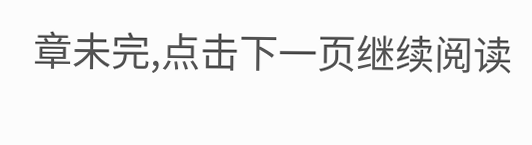章未完,点击下一页继续阅读